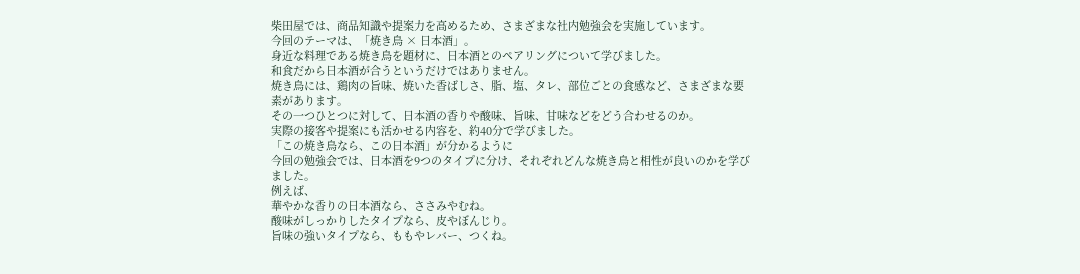柴田屋では、商品知識や提案力を高めるため、さまざまな社内勉強会を実施しています。
今回のテーマは、「焼き鳥 × 日本酒」。
身近な料理である焼き鳥を題材に、日本酒とのペアリングについて学びました。
和食だから日本酒が合うというだけではありません。
焼き鳥には、鶏肉の旨味、焼いた香ばしさ、脂、塩、タレ、部位ごとの食感など、さまざまな要素があります。
その一つひとつに対して、日本酒の香りや酸味、旨味、甘味などをどう合わせるのか。
実際の接客や提案にも活かせる内容を、約40分で学びました。
「この焼き鳥なら、この日本酒」が分かるように
今回の勉強会では、日本酒を9つのタイプに分け、それぞれどんな焼き鳥と相性が良いのかを学びました。
例えば、
華やかな香りの日本酒なら、ささみやむね。
酸味がしっかりしたタイプなら、皮やぼんじり。
旨味の強いタイプなら、ももやレバー、つくね。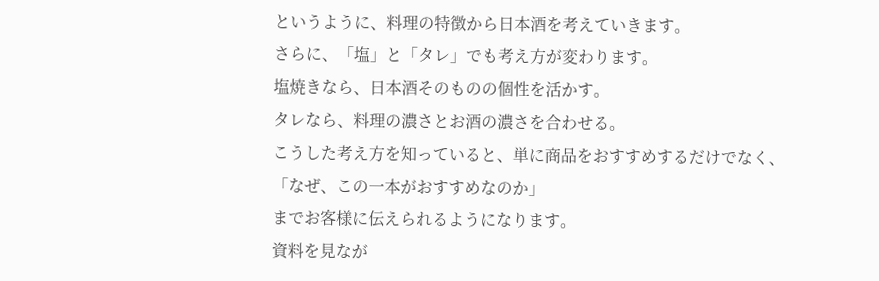というように、料理の特徴から日本酒を考えていきます。
さらに、「塩」と「タレ」でも考え方が変わります。
塩焼きなら、日本酒そのものの個性を活かす。
タレなら、料理の濃さとお酒の濃さを合わせる。
こうした考え方を知っていると、単に商品をおすすめするだけでなく、
「なぜ、この一本がおすすめなのか」
までお客様に伝えられるようになります。
資料を見なが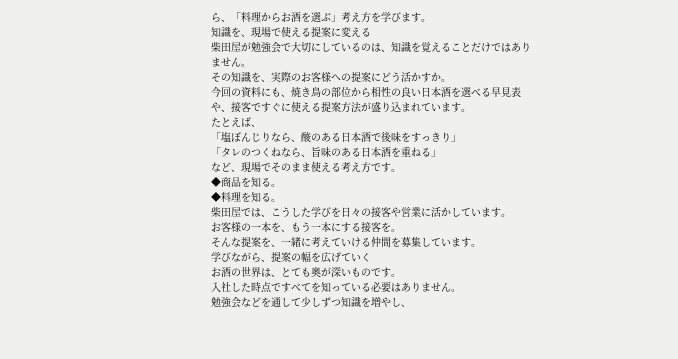ら、「料理からお酒を選ぶ」考え方を学びます。
知識を、現場で使える提案に変える
柴田屋が勉強会で大切にしているのは、知識を覚えることだけではありません。
その知識を、実際のお客様への提案にどう活かすか。
今回の資料にも、焼き鳥の部位から相性の良い日本酒を選べる早見表や、接客ですぐに使える提案方法が盛り込まれています。
たとえば、
「塩ぼんじりなら、酸のある日本酒で後味をすっきり」
「タレのつくねなら、旨味のある日本酒を重ねる」
など、現場でそのまま使える考え方です。
◆商品を知る。
◆料理を知る。
柴田屋では、こうした学びを日々の接客や営業に活かしています。
お客様の一本を、もう一本にする接客を。
そんな提案を、一緒に考えていける仲間を募集しています。
学びながら、提案の幅を広げていく
お酒の世界は、とても奥が深いものです。
入社した時点ですべてを知っている必要はありません。
勉強会などを通して少しずつ知識を増やし、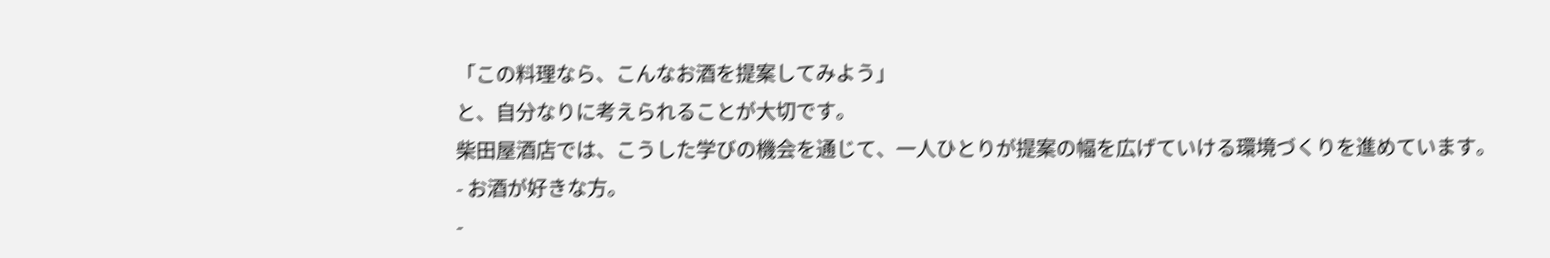「この料理なら、こんなお酒を提案してみよう」
と、自分なりに考えられることが大切です。
柴田屋酒店では、こうした学びの機会を通じて、一人ひとりが提案の幅を広げていける環境づくりを進めています。
- お酒が好きな方。
-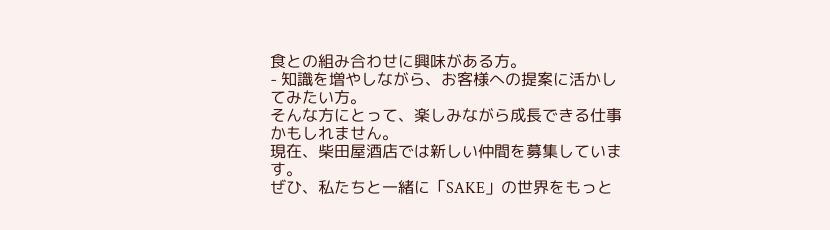食との組み合わせに興味がある方。
- 知識を増やしながら、お客様への提案に活かしてみたい方。
そんな方にとって、楽しみながら成長できる仕事かもしれません。
現在、柴田屋酒店では新しい仲間を募集しています。
ぜひ、私たちと一緒に「SAKE」の世界をもっと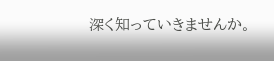深く知っていきませんか。